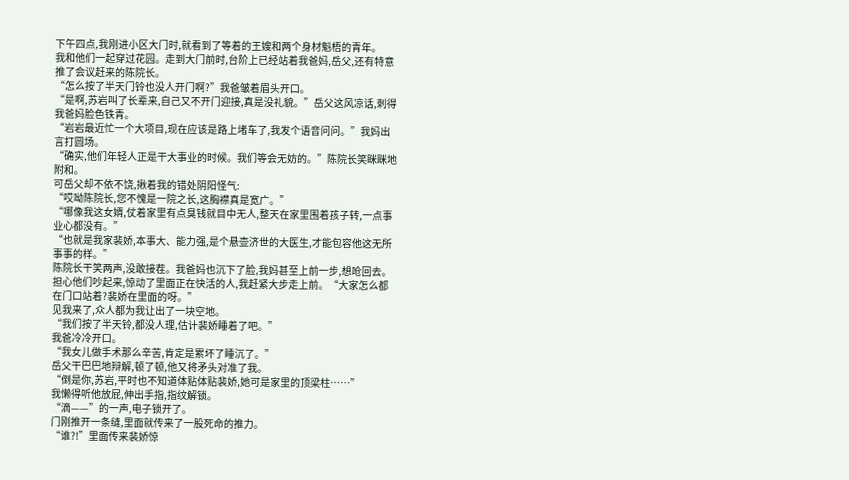下午四点,我刚进小区大门时,就看到了等着的王嫂和两个身材魁梧的青年。
我和他们一起穿过花园。走到大门前时,台阶上已经站着我爸妈,岳父,还有特意推了会议赶来的陈院长。
“怎么按了半天门铃也没人开门啊?”我爸皱着眉头开口。
“是啊,苏岩叫了长辈来,自己又不开门迎接,真是没礼貌。”岳父这风凉话,刺得我爸妈脸色铁青。
“岩岩最近忙一个大项目,现在应该是路上堵车了,我发个语音问问。”我妈出言打圆场。
“确实,他们年轻人正是干大事业的时候。我们等会无妨的。”陈院长笑眯眯地附和。
可岳父却不依不饶,揪着我的错处阴阳怪气:
“哎呦陈院长,您不愧是一院之长,这胸襟真是宽广。”
“哪像我这女婿,仗着家里有点臭钱就目中无人,整天在家里围着孩子转,一点事业心都没有。”
“也就是我家裴娇,本事大、能力强,是个悬壶济世的大医生,才能包容他这无所事事的样。”
陈院长干笑两声,没敢接茬。我爸妈也沉下了脸,我妈甚至上前一步,想呛回去。
担心他们吵起来,惊动了里面正在快活的人,我赶紧大步走上前。“大家怎么都在门口站着?裴娇在里面的呀。”
见我来了,众人都为我让出了一块空地。
“我们按了半天铃,都没人理,估计裴娇睡着了吧。”
我爸冷冷开口。
“我女儿做手术那么辛苦,肯定是累坏了睡沉了。”
岳父干巴巴地辩解,顿了顿,他又将矛头对准了我。
“倒是你,苏岩,平时也不知道体贴体贴裴娇,她可是家里的顶梁柱……”
我懒得听他放屁,伸出手指,指纹解锁。
“滴——”的一声,电子锁开了。
门刚推开一条缝,里面就传来了一股死命的推力。
“谁?!”里面传来裴娇惊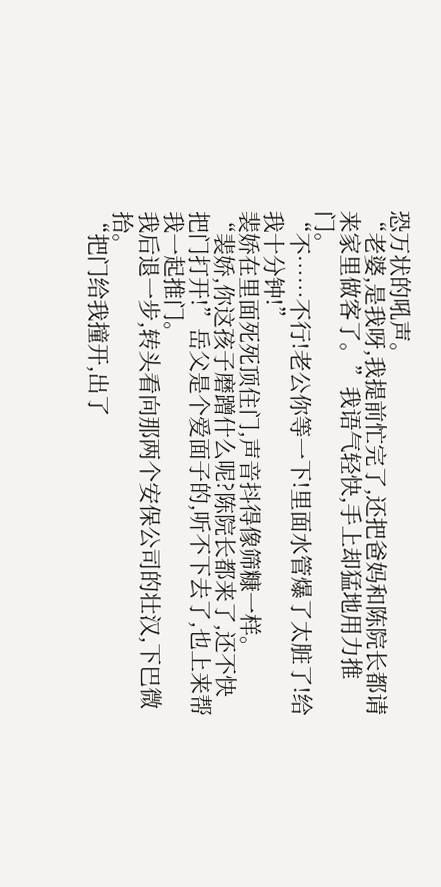恐万状的吼声。
“老婆,是我呀,我提前忙完了,还把爸妈和陈院长都请来家里做客了。”我语气轻快,手上却猛地用力推门。
“不……不行!老公你等一下!里面水管爆了太脏了!给我十分钟!”
裴娇在里面死死顶住门,声音抖得像筛糠一样。
“裴娇,你这孩子磨蹭什么呢?陈院长都来了,还不快把门打开!”岳父是个爱面子的,听不下去了,也上来帮我一起推门。
我后退一步,转头看向那两个安保公司的壮汉,下巴微抬。
“把门给我撞开,出了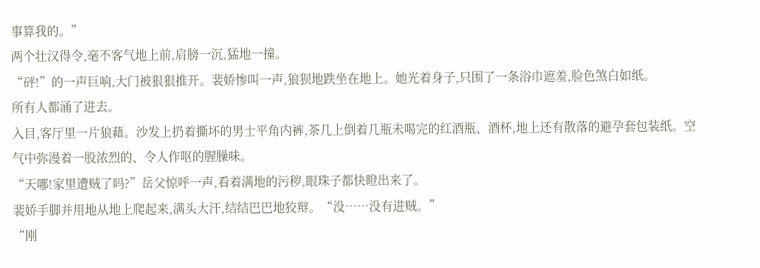事算我的。”
两个壮汉得令,毫不客气地上前,肩膀一沉,猛地一撞。
“砰!”的一声巨响,大门被狠狠推开。裴娇惨叫一声,狼狈地跌坐在地上。她光着身子,只围了一条浴巾遮羞,脸色煞白如纸。
所有人都涌了进去。
入目,客厅里一片狼藉。沙发上扔着撕坏的男士平角内裤,茶几上倒着几瓶未喝完的红酒瓶、酒杯,地上还有散落的避孕套包装纸。空气中弥漫着一股浓烈的、令人作呕的腥臊味。
“天哪!家里遭贼了吗?”岳父惊呼一声,看着满地的污秽,眼珠子都快瞪出来了。
裴娇手脚并用地从地上爬起来,满头大汗,结结巴巴地狡辩。“没……没有进贼。”
“刚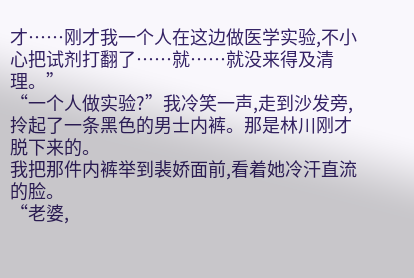才……刚才我一个人在这边做医学实验,不小心把试剂打翻了……就……就没来得及清理。”
“一个人做实验?”我冷笑一声,走到沙发旁,拎起了一条黑色的男士内裤。那是林川刚才脱下来的。
我把那件内裤举到裴娇面前,看着她冷汗直流的脸。
“老婆,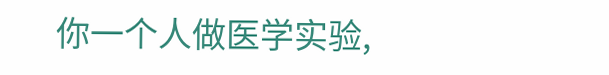你一个人做医学实验,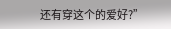还有穿这个的爱好?”